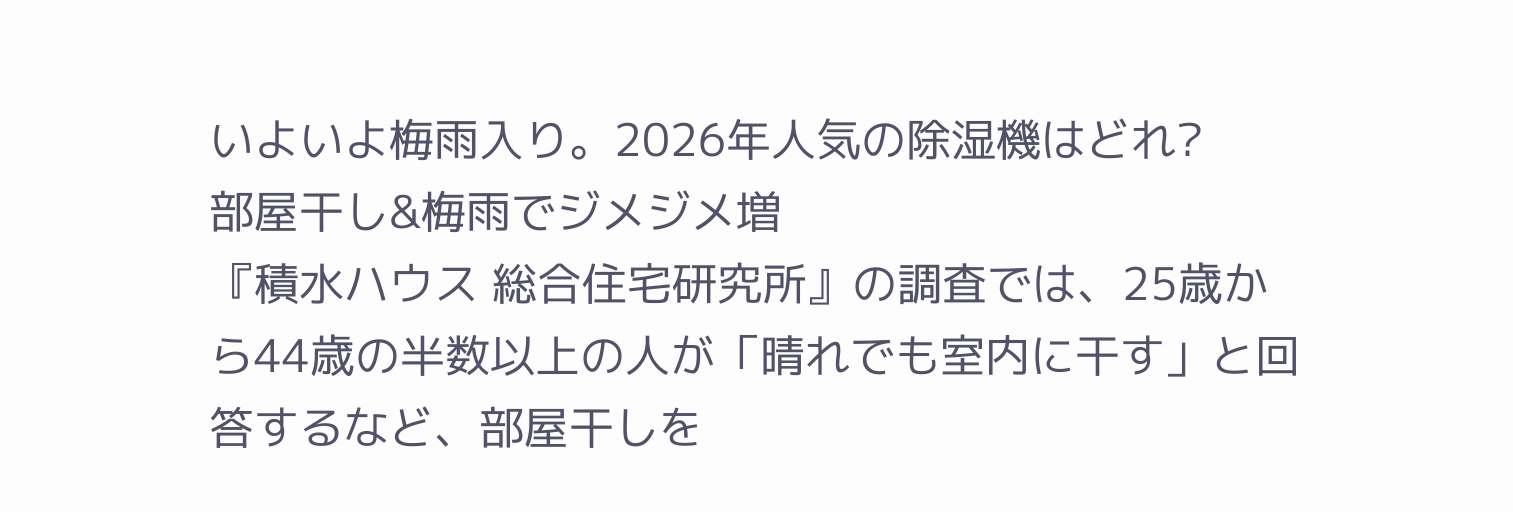いよいよ梅雨入り。2026年人気の除湿機はどれ?
部屋干し&梅雨でジメジメ増
『積水ハウス 総合住宅研究所』の調査では、25歳から44歳の半数以上の人が「晴れでも室内に干す」と回答するなど、部屋干しを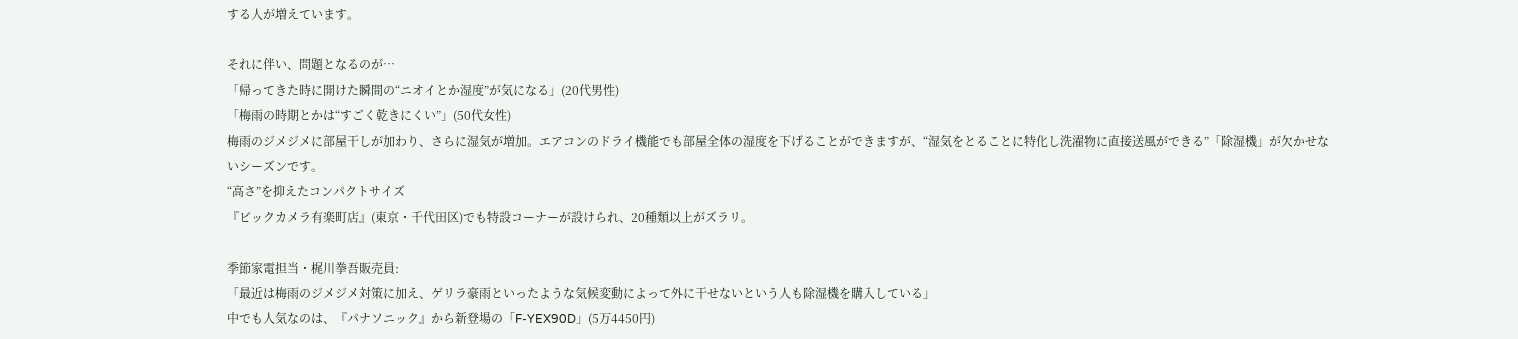する人が増えています。

それに伴い、問題となるのが…
「帰ってきた時に開けた瞬間の“ニオイとか湿度”が気になる」(20代男性)
「梅雨の時期とかは“すごく乾きにくい”」(50代女性)
梅雨のジメジメに部屋干しが加わり、さらに湿気が増加。エアコンのドライ機能でも部屋全体の湿度を下げることができますが、“湿気をとることに特化し洗濯物に直接送風ができる”「除湿機」が欠かせないシーズンです。
“高さ”を抑えたコンパクトサイズ
『ビックカメラ有楽町店』(東京・千代田区)でも特設コーナーが設けられ、20種類以上がズラリ。

季節家電担当・梶川拳吾販売員:
「最近は梅雨のジメジメ対策に加え、ゲリラ豪雨といったような気候変動によって外に干せないという人も除湿機を購入している」
中でも人気なのは、『パナソニック』から新登場の「F-YEX90D」(5万4450円)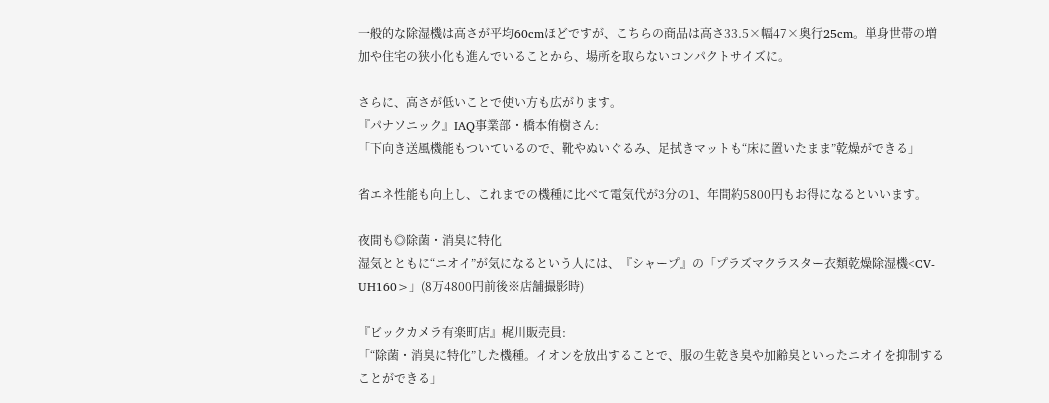一般的な除湿機は高さが平均60cmほどですが、こちらの商品は高さ33.5×幅47×奥行25cm。単身世帯の増加や住宅の狭小化も進んでいることから、場所を取らないコンパクトサイズに。

さらに、高さが低いことで使い方も広がります。
『パナソニック』IAQ事業部・橋本侑樹さん:
「下向き送風機能もついているので、靴やぬいぐるみ、足拭きマットも“床に置いたまま”乾燥ができる」

省エネ性能も向上し、これまでの機種に比べて電気代が3分の1、年間約5800円もお得になるといいます。

夜間も◎除菌・消臭に特化
湿気とともに“ニオイ”が気になるという人には、『シャープ』の「プラズマクラスター衣類乾燥除湿機<CV-UH160>」(8万4800円前後※店舗撮影時)

『ビックカメラ有楽町店』梶川販売員:
「“除菌・消臭に特化”した機種。イオンを放出することで、服の生乾き臭や加齢臭といったニオイを抑制することができる」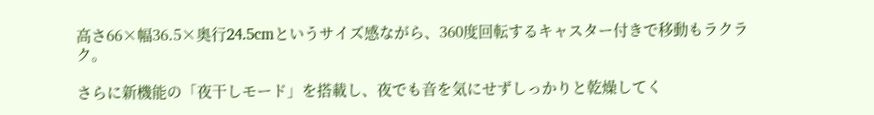高さ66×幅36.5×奥行24.5cmというサイズ感ながら、360度回転するキャスター付きで移動もラクラク。

さらに新機能の「夜干しモード」を搭載し、夜でも音を気にせずしっかりと乾燥してく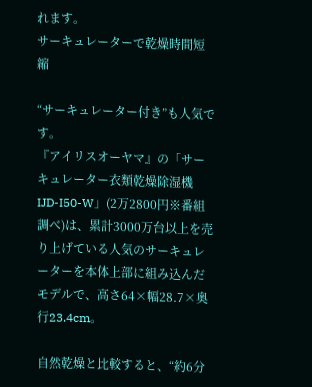れます。
サーキュレーターで乾燥時間短縮

“サーキュレーター付き”も人気です。
『アイリスオーヤマ』の「サーキュレーター衣類乾燥除湿機 IJD-I50-W」(2万2800円※番組調べ)は、累計3000万台以上を売り上げている人気のサーキュレーターを本体上部に組み込んだモデルで、高さ64×幅28.7×奥行23.4cm。

自然乾燥と比較すると、“約6分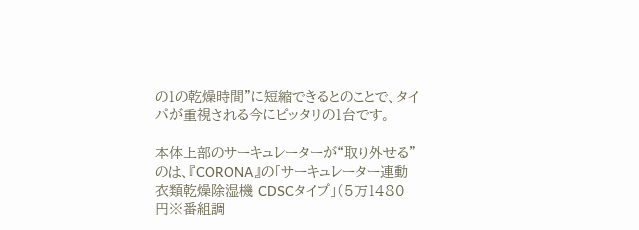の1の乾燥時間”に短縮できるとのことで、タイパが重視される今にピッタリの1台です。

本体上部のサーキュレーターが“取り外せる”のは、『CORONA』の「サーキュレーター連動 衣類乾燥除湿機 CDSCタイプ」(5万1480円※番組調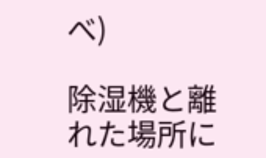べ)

除湿機と離れた場所に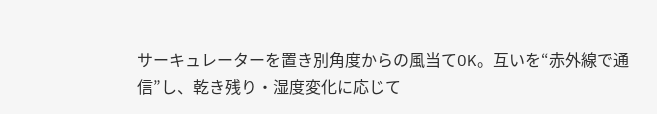サーキュレーターを置き別角度からの風当てOK。互いを“赤外線で通信”し、乾き残り・湿度変化に応じて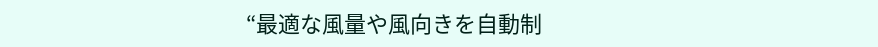“最適な風量や風向きを自動制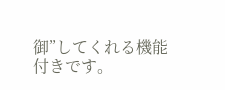御”してくれる機能付きです。